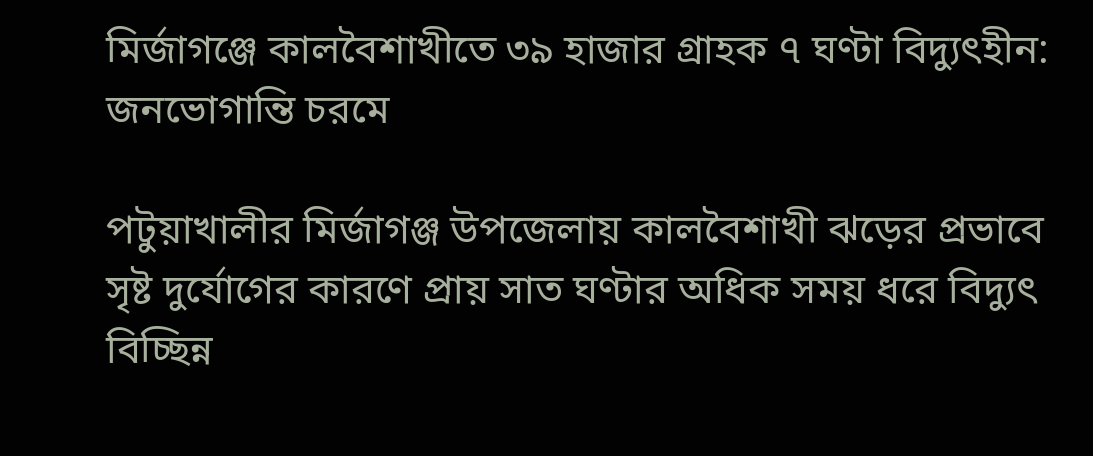মির্জাগঞ্জে কালবৈশাখীতে ৩৯ হাজার গ্রাহক ৭ ঘণ্টা বিদ্যুৎহীন: জনভোগান্তি চরমে

পটুয়াখালীর মির্জাগঞ্জ উপজেলায় কালবৈশাখী ঝড়ের প্রভাবে সৃষ্ট দুর্যোগের কারণে প্রায় সাত ঘণ্টার অধিক সময় ধরে বিদ্যুৎ বিচ্ছিন্ন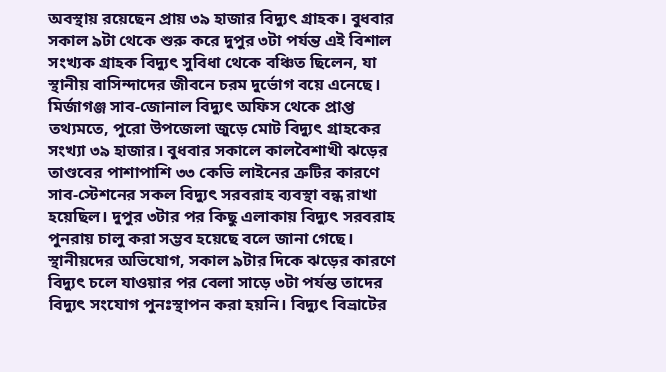অবস্থায় রয়েছেন প্রায় ৩৯ হাজার বিদ্যুৎ গ্রাহক। বুধবার সকাল ৯টা থেকে শুরু করে দুপুর ৩টা পর্যন্ত এই বিশাল সংখ্যক গ্রাহক বিদ্যুৎ সুবিধা থেকে বঞ্চিত ছিলেন, যা স্থানীয় বাসিন্দাদের জীবনে চরম দুর্ভোগ বয়ে এনেছে।
মির্জাগঞ্জ সাব-জোনাল বিদ্যুৎ অফিস থেকে প্রাপ্ত তথ্যমতে, পুরো উপজেলা জুড়ে মোট বিদ্যুৎ গ্রাহকের সংখ্যা ৩৯ হাজার। বুধবার সকালে কালবৈশাখী ঝড়ের তাণ্ডবের পাশাপাশি ৩৩ কেভি লাইনের ত্রুটির কারণে সাব-স্টেশনের সকল বিদ্যুৎ সরবরাহ ব্যবস্থা বন্ধ রাখা হয়েছিল। দুপুর ৩টার পর কিছু এলাকায় বিদ্যুৎ সরবরাহ পুনরায় চালু করা সম্ভব হয়েছে বলে জানা গেছে।
স্থানীয়দের অভিযোগ, সকাল ৯টার দিকে ঝড়ের কারণে বিদ্যুৎ চলে যাওয়ার পর বেলা সাড়ে ৩টা পর্যন্ত তাদের বিদ্যুৎ সংযোগ পুনঃস্থাপন করা হয়নি। বিদ্যুৎ বিভ্রাটের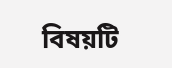বিষয়টি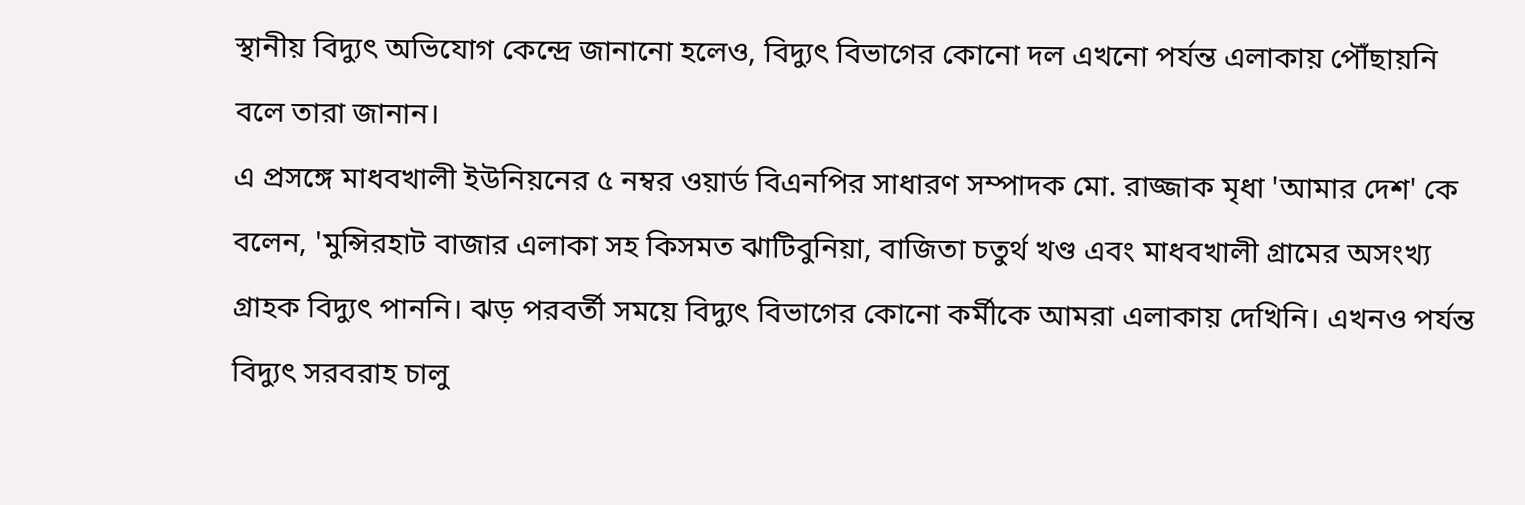স্থানীয় বিদ্যুৎ অভিযোগ কেন্দ্রে জানানো হলেও, বিদ্যুৎ বিভাগের কোনো দল এখনো পর্যন্ত এলাকায় পৌঁছায়নি বলে তারা জানান।
এ প্রসঙ্গে মাধবখালী ইউনিয়নের ৫ নম্বর ওয়ার্ড বিএনপির সাধারণ সম্পাদক মো. রাজ্জাক মৃধা 'আমার দেশ' কে বলেন, 'মুন্সিরহাট বাজার এলাকা সহ কিসমত ঝাটিবুনিয়া, বাজিতা চতুর্থ খণ্ড এবং মাধবখালী গ্রামের অসংখ্য গ্রাহক বিদ্যুৎ পাননি। ঝড় পরবর্তী সময়ে বিদ্যুৎ বিভাগের কোনো কর্মীকে আমরা এলাকায় দেখিনি। এখনও পর্যন্ত বিদ্যুৎ সরবরাহ চালু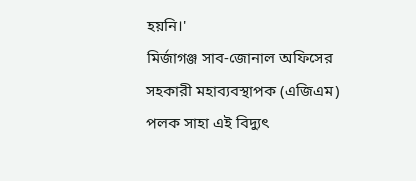হয়নি।'
মির্জাগঞ্জ সাব-জোনাল অফিসের সহকারী মহাব্যবস্থাপক (এজিএম) পলক সাহা এই বিদ্যুৎ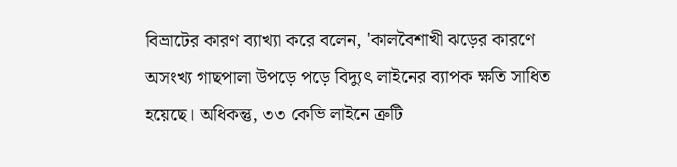বিভ্রাটের কারণ ব্যাখ্যা করে বলেন, 'কালবৈশাখী ঝড়ের কারণে অসংখ্য গাছপালা উপড়ে পড়ে বিদ্যুৎ লাইনের ব্যাপক ক্ষতি সাধিত হয়েছে। অধিকন্তু, ৩৩ কেভি লাইনে ত্রুটি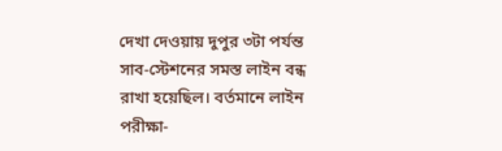দেখা দেওয়ায় দুপুর ৩টা পর্যন্ত সাব-স্টেশনের সমস্ত লাইন বন্ধ রাখা হয়েছিল। বর্তমানে লাইন পরীক্ষা-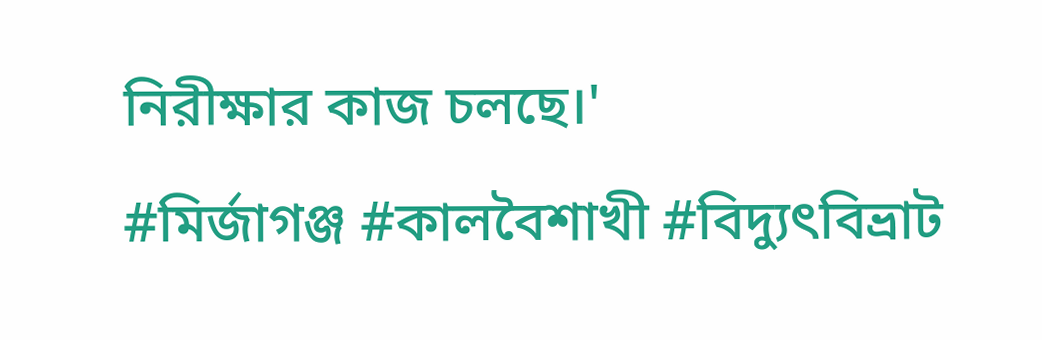নিরীক্ষার কাজ চলছে।'
#মির্জাগঞ্জ #কালবৈশাখী #বিদ্যুৎবিভ্রাট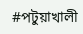#পটুয়াখালী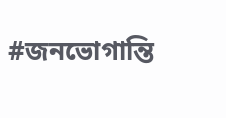#জনভোগান্তি